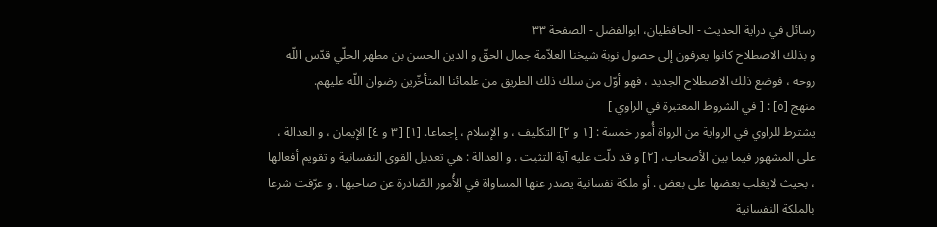رسائل في دراية الحديث - الحافظیان، ابوالفضل - الصفحة ٣٣
و بذلك الاصطلاح كانوا يعرفون إلى حصول نوبة شيخنا العلاّمة جمال الحقّ و الدين الحسن بن مطهر الحلّي قدّس اللّه روحه ، فوضع ذلك الاصطلاح الجديد ، فهو أوّل من سلك ذلك الطريق من علمائنا المتأخّرين رضوان اللّه عليهم.
منهج [٥] : [ في الشروط المعتبرة في الراوي ]
يشترط للراوي في الرواية من الرواة أُمور خمسة : [١ و ٢] التكليف ، و الإسلام ، إجماعا. [١] [٣ و ٤] الإيمان ، و العدالة ، على المشهور فيما بين الأصحاب، [٢] و قد دلّت عليه آية التثبت . و العدالة : هي تعديل القوى النفسانية و تقويم أفعالها ، بحيث لايغلب بعضها على بعض . أو ملكة نفسانية يصدر عنها المساواة في الأُمور الصّادرة عن صاحبها . و عرّفت شرعا بالملكة النفسانية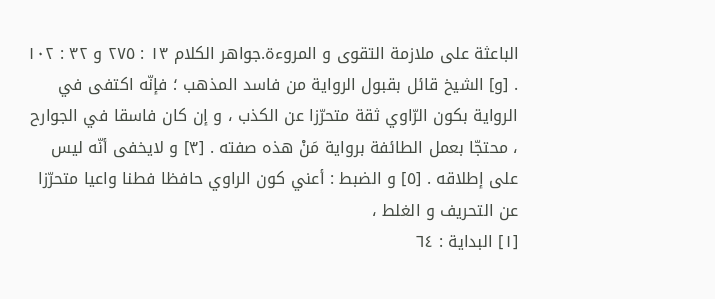الباعثة على ملازمة التقوى و المروءة.جواهر الكلام ١٣ : ٢٧٥ و ٣٢ : ١٠٢ . [و] الشيخ قائل بقبول الرواية من فاسد المذهب ؛ فإنّه اكتفى في الرواية بكون الرّاوي ثقة متحرّزا عن الكذب ، و إن كان فاسقا في الجوارح ، محتجّا بعمل الطائفة برواية مَنْ هذه صفته . [٣] و لايخفى أنّه ليس على إطلاقه . [٥] و الضبط : أعني كون الراوي حافظا فطنا واعيا متحرّزا عن التحريف و الغلط ،
[١] البداية : ٦٤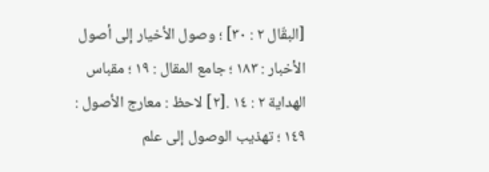[البقّال ٢ : ٣٠] ؛ وصول الأخيار إلى أصول الأخبار : ١٨٣ ؛ جامع المقال : ١٩ ؛ مقباس الهداية ٢ : ١٤ .[٢] لاحظ : معارج الأصول : ١٤٩ ؛ تهذيب الوصول إلى علم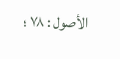الأصول : ٧٨ ؛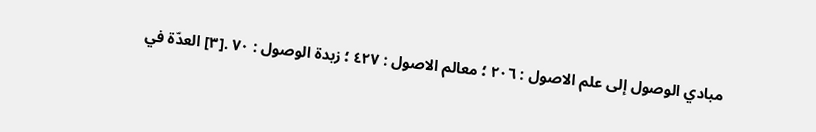مبادي الوصول إلى علم الاصول : ٢٠٦ ؛ معالم الاصول : ٤٢٧ ؛ زبدة الوصول : ٧٠ .[٣] العدّة في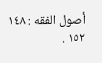أصول الفقه : ١٤٨ ١٥٢ .